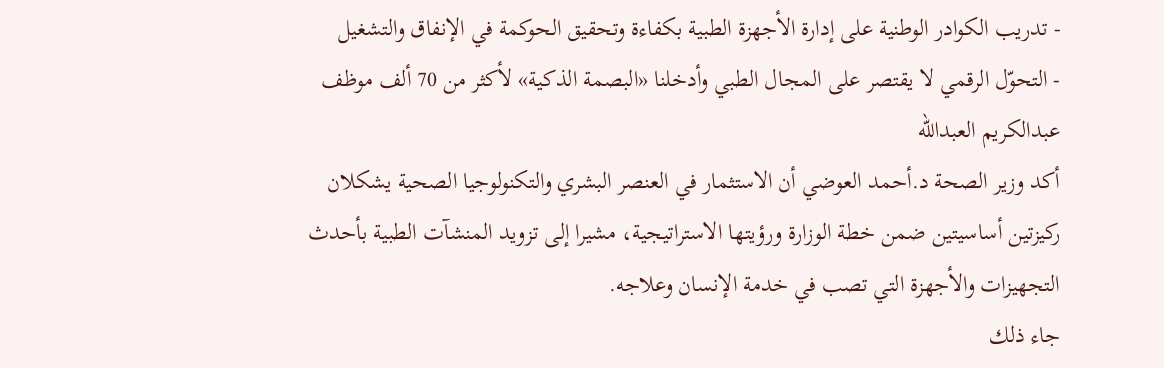- تدريب الكوادر الوطنية على إدارة الأجهزة الطبية بكفاءة وتحقيق الحوكمة في الإنفاق والتشغيل
- التحوّل الرقمي لا يقتصر على المجال الطبي وأدخلنا «البصمة الذكية» لأكثر من 70 ألف موظف
عبدالكريم العبدالله
أكد وزير الصحة د.أحمد العوضي أن الاستثمار في العنصر البشري والتكنولوجيا الصحية يشكلان ركيزتين أساسيتين ضمن خطة الوزارة ورؤيتها الاستراتيجية، مشيرا إلى تزويد المنشآت الطبية بأحدث التجهيزات والأجهزة التي تصب في خدمة الإنسان وعلاجه.
جاء ذلك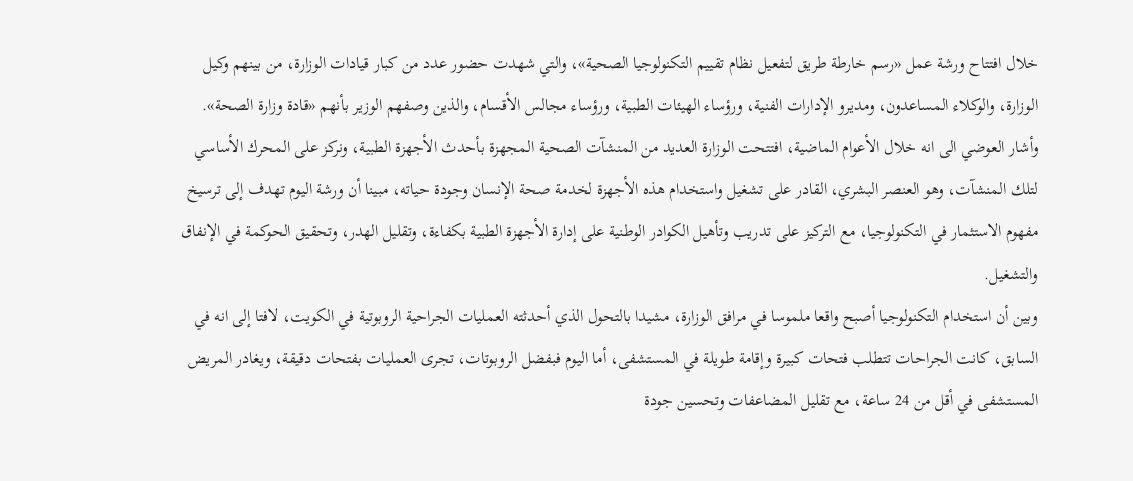خلال افتتاح ورشة عمل «رسم خارطة طريق لتفعيل نظام تقييم التكنولوجيا الصحية»، والتي شهدت حضور عدد من كبار قيادات الوزارة، من بينهم وكيل الوزارة، والوكلاء المساعدون، ومديرو الإدارات الفنية، ورؤساء الهيئات الطبية، ورؤساء مجالس الأقسام، والذين وصفهم الوزير بأنهم «قادة وزارة الصحة».
وأشار العوضي الى انه خلال الأعوام الماضية، افتتحت الوزارة العديد من المنشآت الصحية المجهزة بأحدث الأجهزة الطبية، ونركز على المحرك الأساسي لتلك المنشآت، وهو العنصر البشري، القادر على تشغيل واستخدام هذه الأجهزة لخدمة صحة الإنسان وجودة حياته، مبينا أن ورشة اليوم تهدف إلى ترسيخ مفهوم الاستثمار في التكنولوجيا، مع التركيز على تدريب وتأهيل الكوادر الوطنية على إدارة الأجهزة الطبية بكفاءة، وتقليل الهدر، وتحقيق الحوكمة في الإنفاق والتشغيل.
وبين أن استخدام التكنولوجيا أصبح واقعا ملموسا في مرافق الوزارة، مشيدا بالتحول الذي أحدثته العمليات الجراحية الروبوتية في الكويت، لافتا إلى انه في السابق، كانت الجراحات تتطلب فتحات كبيرة وإقامة طويلة في المستشفى، أما اليوم فبفضل الروبوتات، تجرى العمليات بفتحات دقيقة، ويغادر المريض المستشفى في أقل من 24 ساعة، مع تقليل المضاعفات وتحسين جودة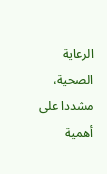الرعاية الصحية، مشددا على أهمية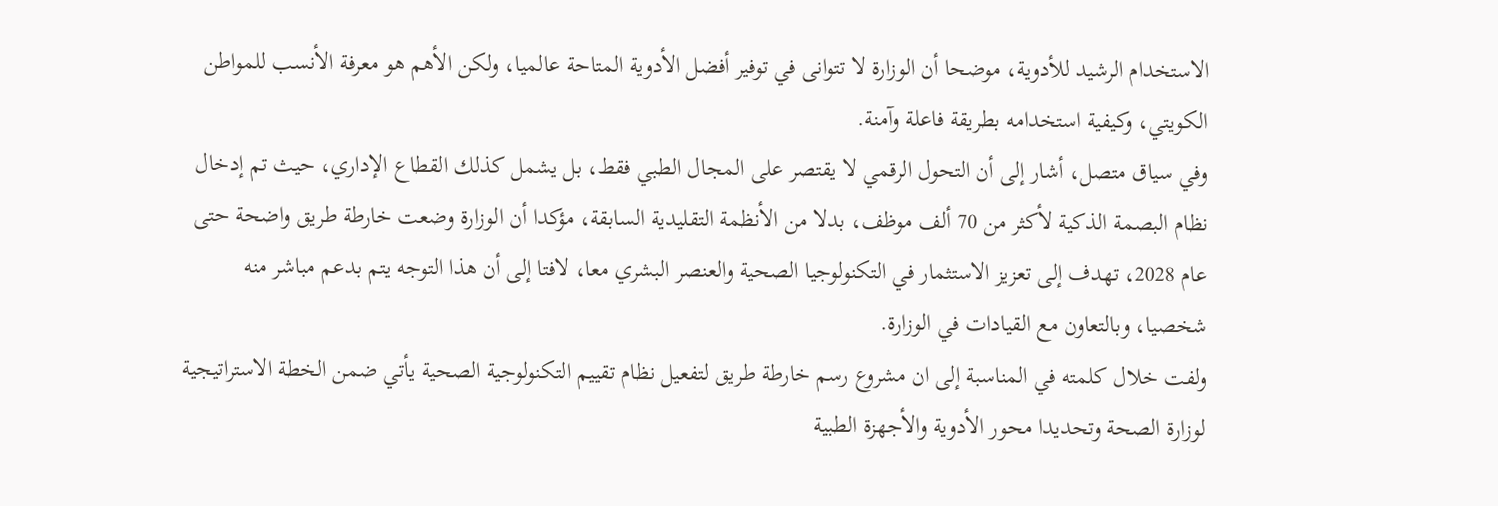الاستخدام الرشيد للأدوية، موضحا أن الوزارة لا تتوانى في توفير أفضل الأدوية المتاحة عالميا، ولكن الأهم هو معرفة الأنسب للمواطن الكويتي، وكيفية استخدامه بطريقة فاعلة وآمنة.
وفي سياق متصل، أشار إلى أن التحول الرقمي لا يقتصر على المجال الطبي فقط، بل يشمل كذلك القطاع الإداري، حيث تم إدخال نظام البصمة الذكية لأكثر من 70 ألف موظف، بدلا من الأنظمة التقليدية السابقة، مؤكدا أن الوزارة وضعت خارطة طريق واضحة حتى عام 2028، تهدف إلى تعزيز الاستثمار في التكنولوجيا الصحية والعنصر البشري معا، لافتا إلى أن هذا التوجه يتم بدعم مباشر منه شخصيا، وبالتعاون مع القيادات في الوزارة.
ولفت خلال كلمته في المناسبة إلى ان مشروع رسم خارطة طريق لتفعيل نظام تقييم التكنولوجية الصحية يأتي ضمن الخطة الاستراتيجية لوزارة الصحة وتحديدا محور الأدوية والأجهزة الطبية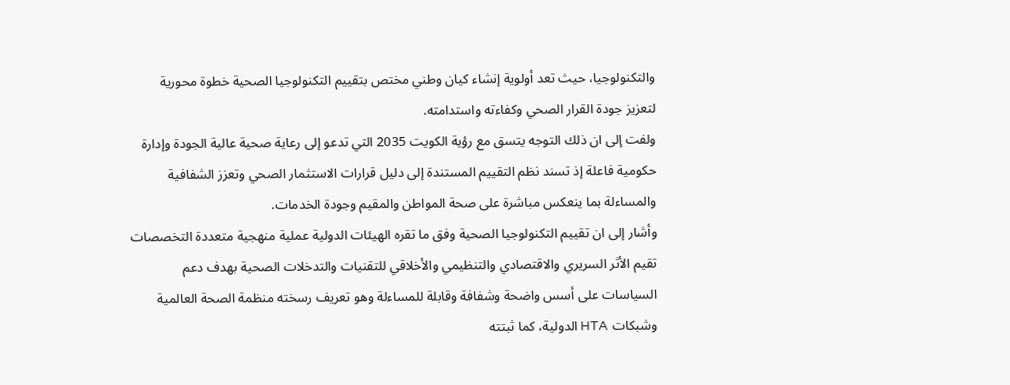والتكنولوجيا، حيث تعد أولوية إنشاء كيان وطني مختص بتقييم التكنولوجيا الصحية خطوة محورية لتعزيز جودة القرار الصحي وكفاءته واستدامته.
ولفت إلى ان ذلك التوجه يتسق مع رؤية الكويت 2035 التي تدعو إلى رعاية صحية عالية الجودة وإدارة حكومية فاعلة إذ تسند نظم التقييم المستندة إلى دليل قرارات الاستثمار الصحي وتعزز الشفافية والمساءلة بما ينعكس مباشرة على صحة المواطن والمقيم وجودة الخدمات.
وأشار إلى ان تقييم التكنولوجيا الصحية وفق ما تقره الهيئات الدولية عملية منهجية متعددة التخصصات تقيم الأثر السريري والاقتصادي والتنظيمي والأخلاقي للتقنيات والتدخلات الصحية بهدف دعم السياسات على أسس واضحة وشفافة وقابلة للمساءلة وهو تعريف رسخته منظمة الصحة العالمية وشبكات HTA الدولية، كما ثبتته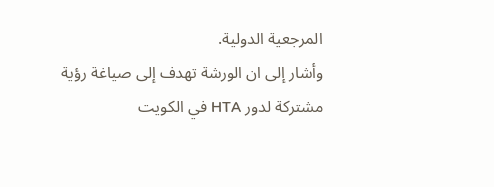المرجعية الدولية.
وأشار إلى ان الورشة تهدف إلى صياغة رؤية مشتركة لدور HTA في الكويت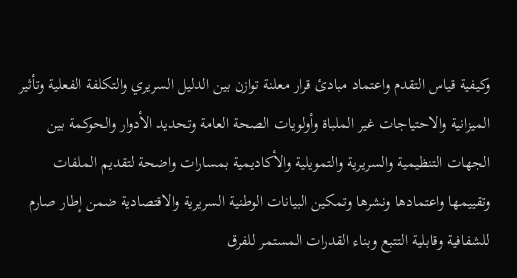وكيفية قياس التقدم واعتماد مبادئ قرار معلنة توازن بين الدليل السريري والتكلفة الفعلية وتأثير الميزانية والاحتياجات غير الملباة وأولويات الصحة العامة وتحديد الأدوار والحوكمة بين الجهات التنظيمية والسريرية والتمويلية والأكاديمية بمسارات واضحة لتقديم الملفات وتقييمها واعتمادها ونشرها وتمكين البيانات الوطنية السريرية والاقتصادية ضمن إطار صارم للشفافية وقابلية التتبع وبناء القدرات المستمر للفرق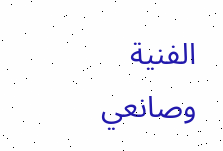الفنية وصانعي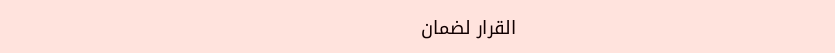القرار لضمان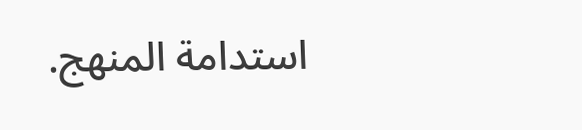استدامة المنهج.